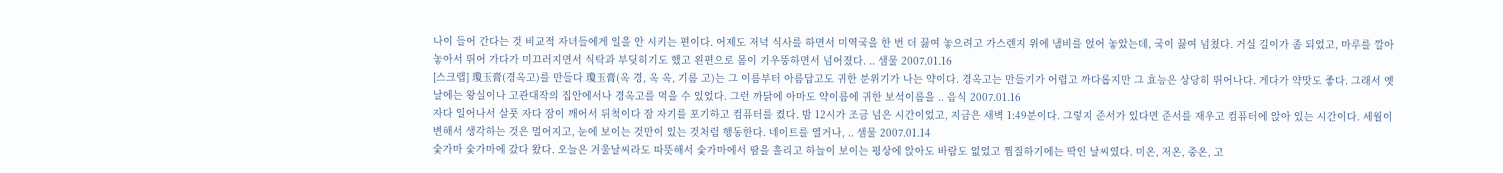나이 들어 간다는 것 비교적 자녀들에게 일을 안 시키는 편이다. 어제도 저녁 식사를 하면서 미역국을 한 번 더 끓여 놓으려고 가스렌지 위에 냄비를 얹어 놓았는데, 국이 끓여 넘쳤다. 거실 길이가 좀 되었고, 마루를 깔아 놓아서 뛰어 가다가 미끄러지면서 식탁과 부딪히기도 했고 왼편으로 몸이 기우뚱하면서 넘어졌다. .. 샘물 2007.01.16
[스크랩] 瓊玉膏(경옥고)를 만들다 瓊玉膏(옥 경, 옥 옥, 기름 고)는 그 이름부터 아름답고도 귀한 분위기가 나는 약이다. 경옥고는 만들기가 어렵고 까다롭지만 그 효능은 상당히 뛰어나다. 게다가 약맛도 좋다. 그래서 옛날에는 왕실이나 고관대작의 집안에서나 경옥고를 먹을 수 있었다. 그런 까닭에 아마도 약이름에 귀한 보석이름을 .. 음식 2007.01.16
자다 일어나서 살풋 자다 잠이 깨어서 뒤척이다 잠 자기를 포기하고 컴퓨터를 켰다. 밤 12시가 조금 넘은 시간이었고, 지금은 새벽 1:49분이다. 그렇지 준서가 있다면 준서를 재우고 컴퓨터에 앉아 있는 시간이다. 세월이 변해서 생각하는 것은 멀어지고, 눈에 보이는 것만이 있는 것처럼 행동한다. 네이트를 열거나, .. 샘물 2007.01.14
숯가마 숯가마에 갔다 왔다. 오늘은 겨울날씨라도 따뜻해서 숯가마에서 땀을 흘리고 하늘이 보이는 평상에 앉아도 바람도 없었고 찜질하기에는 딱인 날씨였다. 미온, 저온, 중온, 고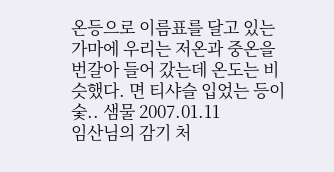온등으로 이름표를 달고 있는 가마에 우리는 저온과 중온을 번갈아 들어 갔는데 온도는 비슷했다. 면 티샤슬 입었는 등이 숯.. 샘물 2007.01.11
임산님의 감기 처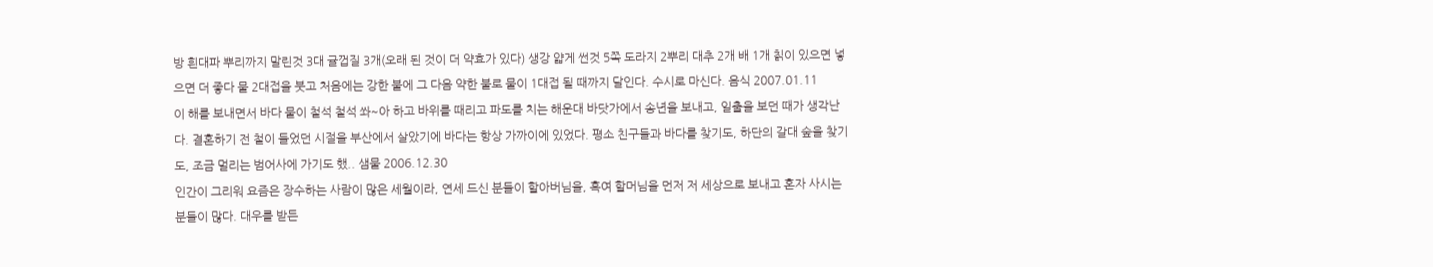방 흰대파 뿌리까지 말린것 3대 귤껍질 3개(오래 된 것이 더 약효가 있다) 생강 얇게 썬것 5쪽 도라지 2뿌리 대추 2개 배 1개 칡이 있으면 넣으면 더 좋다 물 2대접을 붓고 처음에는 강한 불에 그 다음 약한 불로 물이 1대접 될 때까지 달인다. 수시로 마신다. 음식 2007.01.11
이 해를 보내면서 바다 물이 철석 철석 쏴~아 하고 바위를 때리고 파도를 치는 해운대 바닷가에서 송년을 보내고, 일출을 보던 때가 생각난다. 결혼하기 전 철이 들었던 시절을 부산에서 살았기에 바다는 항상 가까이에 있었다. 평소 친구들과 바다를 찾기도, 하단의 갈대 숲을 찾기도, 조금 멀리는 범어사에 가기도 했.. 샘물 2006.12.30
인간이 그리워 요즘은 장수하는 사람이 많은 세월이라, 연세 드신 분들이 할아버님을, 혹여 할머님을 먼저 저 세상으로 보내고 혼자 사시는 분들이 많다. 대우를 받든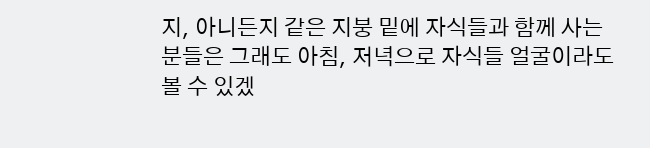지, 아니든지 같은 지붕 밑에 자식들과 함께 사는 분들은 그래도 아침, 저녁으로 자식들 얼굴이라도 볼 수 있겠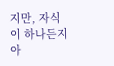지만, 자식이 하나든지 아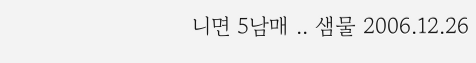니면 5남매 .. 샘물 2006.12.26